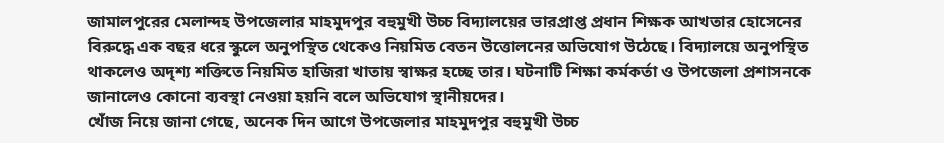জামালপুরের মেলান্দহ উপজেলার মাহমুদপুর বহুমুখী উচ্চ বিদ্যালয়ের ভারপ্রাপ্ত প্রধান শিক্ষক আখতার হোসেনের বিরুদ্ধে এক বছর ধরে স্কুলে অনুপস্থিত থেকেও নিয়মিত বেতন উত্তোলনের অভিযোগ উঠেছে। বিদ্যালয়ে অনুপস্থিত থাকলেও অদৃশ্য শক্তিতে নিয়মিত হাজিরা খাতায় স্বাক্ষর হচ্ছে তার। ঘটনাটি শিক্ষা কর্মকর্তা ও উপজেলা প্রশাসনকে জানালেও কোনো ব্যবস্থা নেওয়া হয়নি বলে অভিযোগ স্থানীয়দের।
খোঁজ নিয়ে জানা গেছে, অনেক দিন আগে উপজেলার মাহমুদপুর বহুমুখী উচ্চ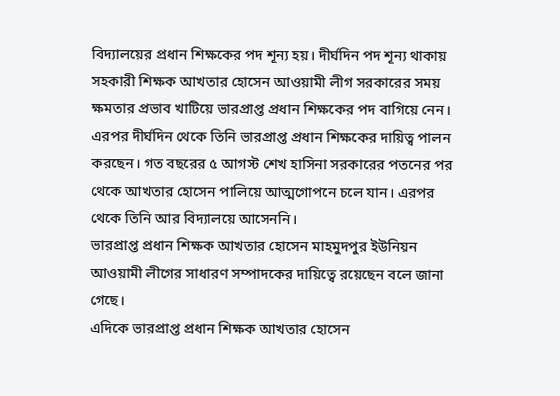বিদ্যালয়ের প্রধান শিক্ষকের পদ শূন্য হয়। দীর্ঘদিন পদ শূন্য থাকায় সহকারী শিক্ষক আখতার হোসেন আওয়ামী লীগ সরকারের সময় ক্ষমতার প্রভাব খাটিয়ে ভারপ্রাপ্ত প্রধান শিক্ষকের পদ বাগিয়ে নেন। এরপর দীর্ঘদিন থেকে তিনি ভারপ্রাপ্ত প্রধান শিক্ষকের দায়িত্ব পালন করছেন। গত বছরের ৫ আগস্ট শেখ হাসিনা সরকারের পতনের পর থেকে আখতার হোসেন পালিয়ে আত্মগোপনে চলে যান। এরপর থেকে তিনি আর বিদ্যালয়ে আসেননি।
ভারপ্রাপ্ত প্রধান শিক্ষক আখতার হোসেন মাহমুদপুর ইউনিয়ন আওয়ামী লীগের সাধারণ সম্পাদকের দায়িত্বে রয়েছেন বলে জানা গেছে।
এদিকে ভারপ্রাপ্ত প্রধান শিক্ষক আখতার হোসেন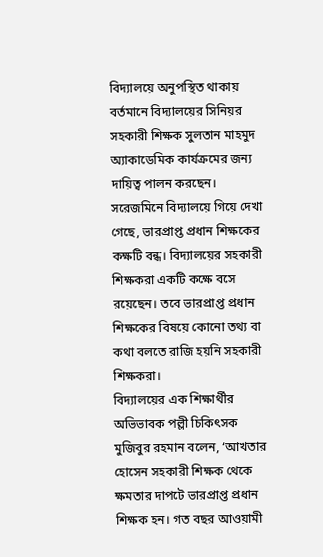বিদ্যালয়ে অনুপস্থিত থাকায় বর্তমানে বিদ্যালয়ের সিনিয়র সহকারী শিক্ষক সুলতান মাহমুদ অ্যাকাডেমিক কার্যক্রমের জন্য দায়িত্ব পালন করছেন।
সরেজমিনে বিদ্যালয়ে গিয়ে দেখা গেছে, ভারপ্রাপ্ত প্রধান শিক্ষকের কক্ষটি বন্ধ। বিদ্যালয়ের সহকারী শিক্ষকরা একটি কক্ষে বসে রয়েছেন। তবে ভারপ্রাপ্ত প্রধান শিক্ষকের বিষয়ে কোনো তথ্য বা কথা বলতে রাজি হয়নি সহকারী শিক্ষকরা।
বিদ্যালয়ের এক শিক্ষার্থীর অভিভাবক পল্লী চিকিৎসক মুজিবুর রহমান বলেন, ‘আখতার হোসেন সহকারী শিক্ষক থেকে ক্ষমতার দাপটে ভারপ্রাপ্ত প্রধান শিক্ষক হন। গত বছর আওয়ামী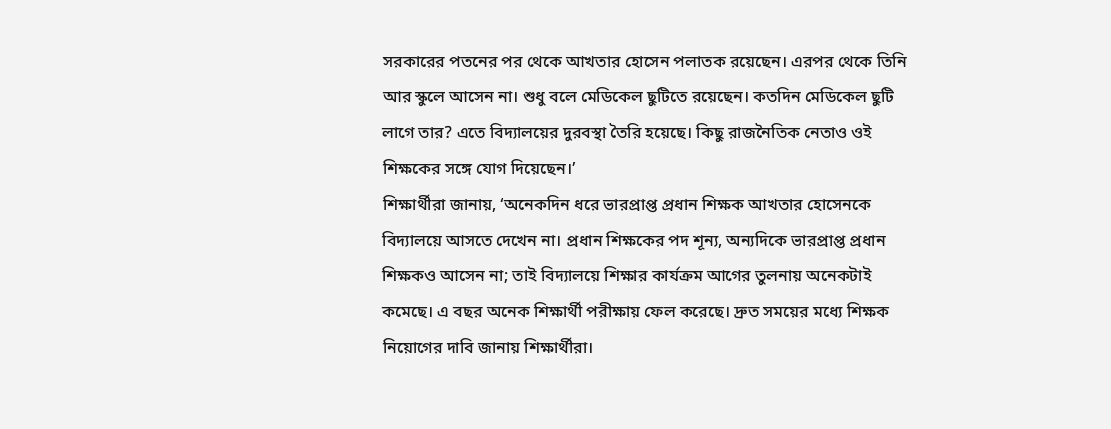সরকারের পতনের পর থেকে আখতার হোসেন পলাতক রয়েছেন। এরপর থেকে তিনি আর স্কুলে আসেন না। শুধু বলে মেডিকেল ছুটিতে রয়েছেন। কতদিন মেডিকেল ছুটি লাগে তার? এতে বিদ্যালয়ের দুরবস্থা তৈরি হয়েছে। কিছু রাজনৈতিক নেতাও ওই শিক্ষকের সঙ্গে যোগ দিয়েছেন।’
শিক্ষার্থীরা জানায়, ‘অনেকদিন ধরে ভারপ্রাপ্ত প্রধান শিক্ষক আখতার হোসেনকে বিদ্যালয়ে আসতে দেখেন না। প্রধান শিক্ষকের পদ শূন্য, অন্যদিকে ভারপ্রাপ্ত প্রধান শিক্ষকও আসেন না; তাই বিদ্যালয়ে শিক্ষার কার্যক্রম আগের তুলনায় অনেকটাই কমেছে। এ বছর অনেক শিক্ষার্থী পরীক্ষায় ফেল করেছে। দ্রুত সময়ের মধ্যে শিক্ষক নিয়োগের দাবি জানায় শিক্ষার্থীরা।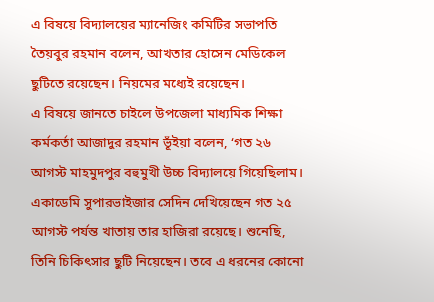এ বিষয়ে বিদ্যালয়ের ম্যানেজিং কমিটির সভাপতি তৈয়বুর রহমান বলেন, আখতার হোসেন মেডিকেল ছুটিতে রয়েছেন। নিয়মের মধ্যেই রয়েছেন।
এ বিষয়ে জানতে চাইলে উপজেলা মাধ্যমিক শিক্ষা কর্মকর্তা আজাদুর রহমান ভূঁইয়া বলেন, ‘গত ২৬ আগস্ট মাহমুদপুর বহুমুখী উচ্চ বিদ্যালয়ে গিয়েছিলাম। একাডেমি সুপারভাইজার সেদিন দেখিয়েছেন গত ২৫ আগস্ট পর্যন্ত খাতায় তার হাজিরা রয়েছে। শুনেছি, তিনি চিকিৎসার ছুটি নিয়েছেন। তবে এ ধরনের কোনো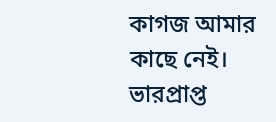কাগজ আমার কাছে নেই। ভারপ্রাপ্ত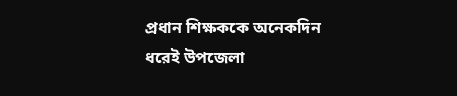প্রধান শিক্ষককে অনেকদিন ধরেই উপজেলা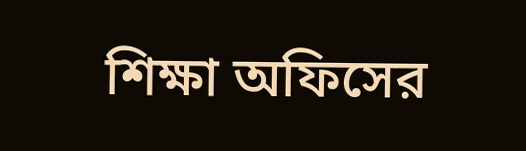শিক্ষা অফিসের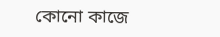কোনো কাজে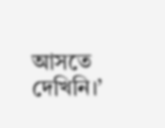আসতে দেখিনি।’